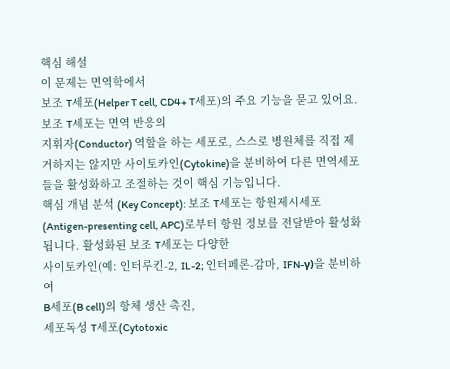핵심 해설
이 문제는 면역학에서
보조 T세포(Helper T cell, CD4+ T세포)의 주요 기능을 묻고 있어요. 보조 T세포는 면역 반응의
지휘자(Conductor) 역할을 하는 세포로, 스스로 병원체를 직접 제거하지는 않지만 사이토카인(Cytokine)을 분비하여 다른 면역세포들을 활성화하고 조절하는 것이 핵심 기능입니다.
핵심 개념 분석 (Key Concept): 보조 T세포는 항원제시세포(Antigen-presenting cell, APC)로부터 항원 정보를 전달받아 활성화됩니다. 활성화된 보조 T세포는 다양한
사이토카인(예: 인터루킨-2, IL-2; 인터페론-감마, IFN-γ)을 분비하여
B세포(B cell)의 항체 생산 촉진,
세포독성 T세포(Cytotoxic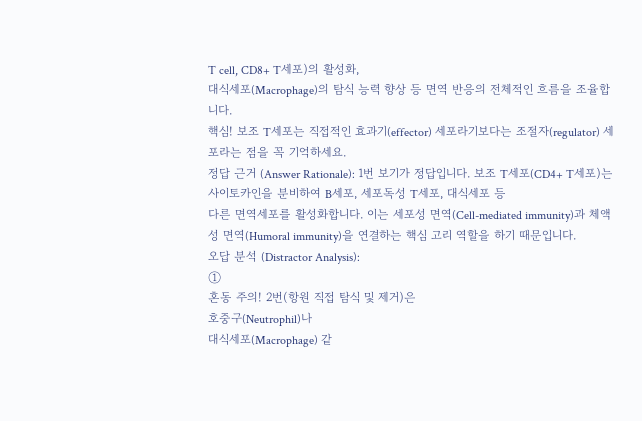T cell, CD8+ T세포)의 활성화,
대식세포(Macrophage)의 탐식 능력 향상 등 면역 반응의 전체적인 흐름을 조율합니다.
핵심! 보조 T세포는 직접적인 효과기(effector) 세포라기보다는 조절자(regulator) 세포라는 점을 꼭 기억하세요.
정답 근거 (Answer Rationale): 1번 보기가 정답입니다. 보조 T세포(CD4+ T세포)는
사이토카인을 분비하여 B세포, 세포독성 T세포, 대식세포 등
다른 면역세포를 활성화합니다. 이는 세포성 면역(Cell-mediated immunity)과 체액성 면역(Humoral immunity)을 연결하는 핵심 고리 역할을 하기 때문입니다.
오답 분석 (Distractor Analysis):
①
혼동 주의! 2번(항원 직접 탐식 및 제거)은
호중구(Neutrophil)나
대식세포(Macrophage) 같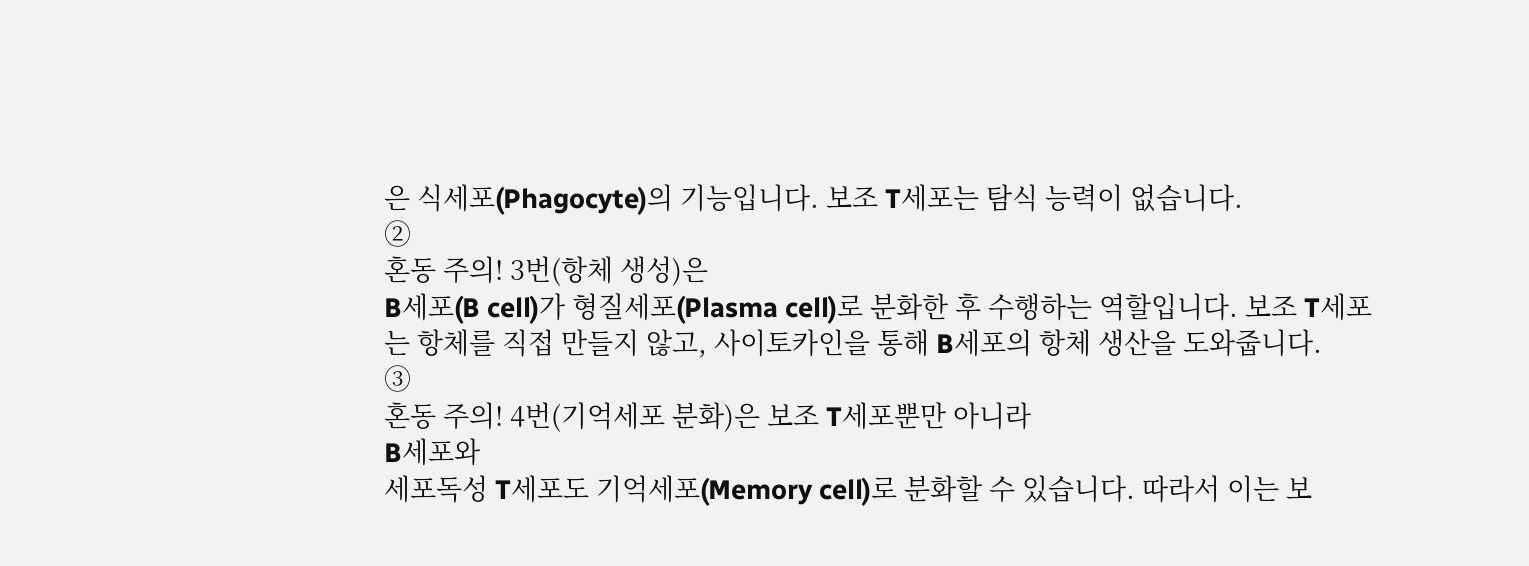은 식세포(Phagocyte)의 기능입니다. 보조 T세포는 탐식 능력이 없습니다.
②
혼동 주의! 3번(항체 생성)은
B세포(B cell)가 형질세포(Plasma cell)로 분화한 후 수행하는 역할입니다. 보조 T세포는 항체를 직접 만들지 않고, 사이토카인을 통해 B세포의 항체 생산을 도와줍니다.
③
혼동 주의! 4번(기억세포 분화)은 보조 T세포뿐만 아니라
B세포와
세포독성 T세포도 기억세포(Memory cell)로 분화할 수 있습니다. 따라서 이는 보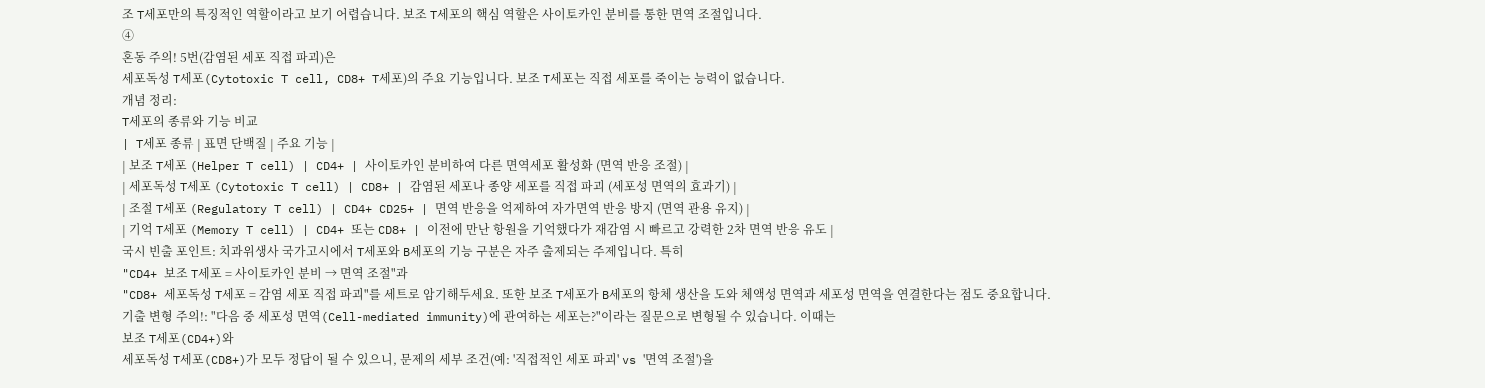조 T세포만의 특징적인 역할이라고 보기 어렵습니다. 보조 T세포의 핵심 역할은 사이토카인 분비를 통한 면역 조절입니다.
④
혼동 주의! 5번(감염된 세포 직접 파괴)은
세포독성 T세포(Cytotoxic T cell, CD8+ T세포)의 주요 기능입니다. 보조 T세포는 직접 세포를 죽이는 능력이 없습니다.
개념 정리:
T세포의 종류와 기능 비교
| T세포 종류 | 표면 단백질 | 주요 기능 |
| 보조 T세포 (Helper T cell) | CD4+ | 사이토카인 분비하여 다른 면역세포 활성화 (면역 반응 조절) |
| 세포독성 T세포 (Cytotoxic T cell) | CD8+ | 감염된 세포나 종양 세포를 직접 파괴 (세포성 면역의 효과기) |
| 조절 T세포 (Regulatory T cell) | CD4+ CD25+ | 면역 반응을 억제하여 자가면역 반응 방지 (면역 관용 유지) |
| 기억 T세포 (Memory T cell) | CD4+ 또는 CD8+ | 이전에 만난 항원을 기억했다가 재감염 시 빠르고 강력한 2차 면역 반응 유도 |
국시 빈출 포인트: 치과위생사 국가고시에서 T세포와 B세포의 기능 구분은 자주 출제되는 주제입니다. 특히
"CD4+ 보조 T세포 = 사이토카인 분비 → 면역 조절"과
"CD8+ 세포독성 T세포 = 감염 세포 직접 파괴"를 세트로 암기해두세요. 또한 보조 T세포가 B세포의 항체 생산을 도와 체액성 면역과 세포성 면역을 연결한다는 점도 중요합니다.
기출 변형 주의!: "다음 중 세포성 면역(Cell-mediated immunity)에 관여하는 세포는?"이라는 질문으로 변형될 수 있습니다. 이때는
보조 T세포(CD4+)와
세포독성 T세포(CD8+)가 모두 정답이 될 수 있으니, 문제의 세부 조건(예: '직접적인 세포 파괴' vs '면역 조절')을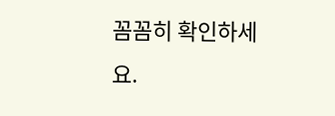꼼꼼히 확인하세요.